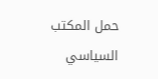حمل المكتب السياسي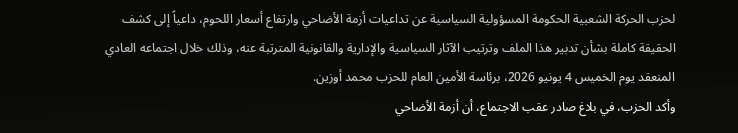لحزب الحركة الشعبية الحكومة المسؤولية السياسية عن تداعيات أزمة الأضاحي وارتفاع أسعار اللحوم، داعياً إلى كشف الحقيقة كاملة بشأن تدبير هذا الملف وترتيب الآثار السياسية والإدارية والقانونية المترتبة عنه، وذلك خلال اجتماعه العادي المنعقد يوم الخميس 4 يونيو 2026، برئاسة الأمين العام للحزب محمد أوزين.
وأكد الحزب، في بلاغ صادر عقب الاجتماع، أن أزمة الأضاحي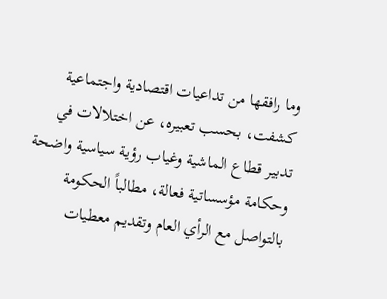وما رافقها من تداعيات اقتصادية واجتماعية كشفت، بحسب تعبيره، عن اختلالات في تدبير قطاع الماشية وغياب رؤية سياسية واضحة وحكامة مؤسساتية فعالة، مطالباً الحكومة بالتواصل مع الرأي العام وتقديم معطيات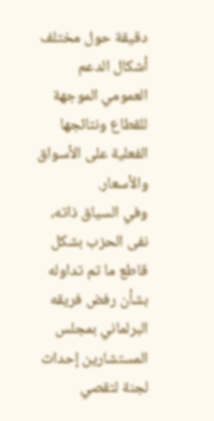دقيقة حول مختلف أشكال الدعم العمومي الموجهة للقطاع ونتائجها الفعلية على الأسواق والأسعار.
وفي السياق ذاته، نفى الحزب بشكل قاطع ما تم تداوله بشأن رفض فريقه البرلماني بمجلس المستشارين إحداث لجنة لتقصي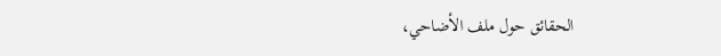الحقائق حول ملف الأضاحي،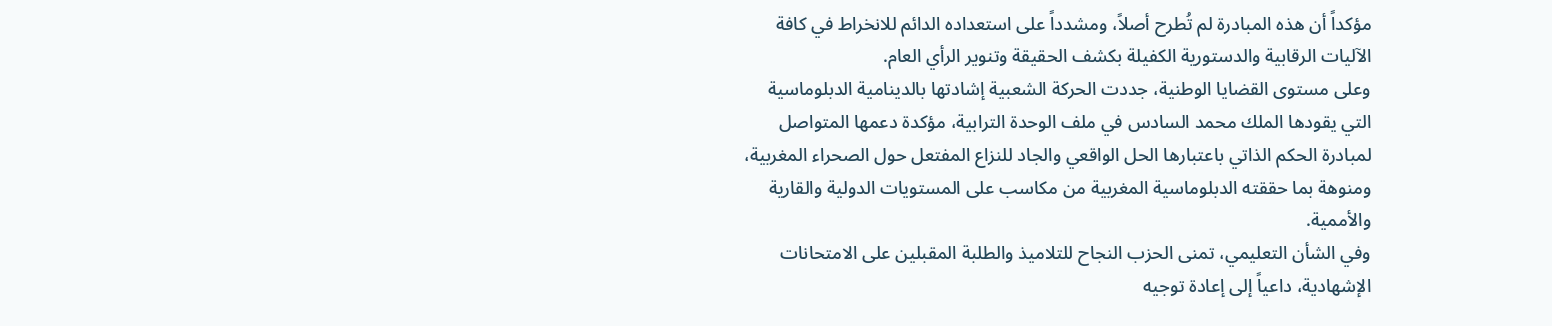مؤكداً أن هذه المبادرة لم تُطرح أصلاً، ومشدداً على استعداده الدائم للانخراط في كافة الآليات الرقابية والدستورية الكفيلة بكشف الحقيقة وتنوير الرأي العام.
وعلى مستوى القضايا الوطنية، جددت الحركة الشعبية إشادتها بالدينامية الدبلوماسية التي يقودها الملك محمد السادس في ملف الوحدة الترابية، مؤكدة دعمها المتواصل لمبادرة الحكم الذاتي باعتبارها الحل الواقعي والجاد للنزاع المفتعل حول الصحراء المغربية، ومنوهة بما حققته الدبلوماسية المغربية من مكاسب على المستويات الدولية والقارية والأممية.
وفي الشأن التعليمي، تمنى الحزب النجاح للتلاميذ والطلبة المقبلين على الامتحانات الإشهادية، داعياً إلى إعادة توجيه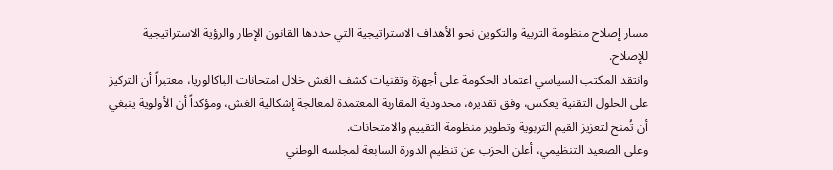مسار إصلاح منظومة التربية والتكوين نحو الأهداف الاستراتيجية التي حددها القانون الإطار والرؤية الاستراتيجية للإصلاح.
وانتقد المكتب السياسي اعتماد الحكومة على أجهزة وتقنيات كشف الغش خلال امتحانات الباكالوريا، معتبراً أن التركيز على الحلول التقنية يعكس، وفق تقديره، محدودية المقاربة المعتمدة لمعالجة إشكالية الغش، ومؤكداً أن الأولوية ينبغي أن تُمنح لتعزيز القيم التربوية وتطوير منظومة التقييم والامتحانات.
وعلى الصعيد التنظيمي، أعلن الحزب عن تنظيم الدورة السابعة لمجلسه الوطني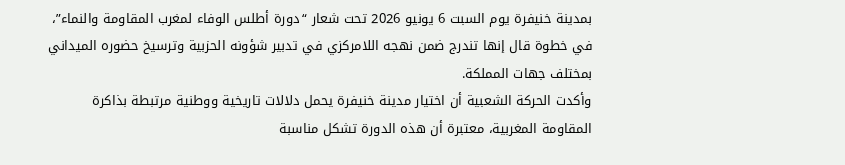بمدينة خنيفرة يوم السبت 6 يونيو 2026 تحت شعار “دورة أطلس الوفاء لمغرب المقاومة والنماء”، في خطوة قال إنها تندرج ضمن نهجه اللامركزي في تدبير شؤونه الحزبية وترسيخ حضوره الميداني بمختلف جهات المملكة.
وأكدت الحركة الشعبية أن اختيار مدينة خنيفرة يحمل دلالات تاريخية ووطنية مرتبطة بذاكرة المقاومة المغربية، معتبرة أن هذه الدورة تشكل مناسبة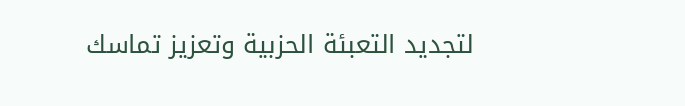لتجديد التعبئة الحزبية وتعزيز تماسك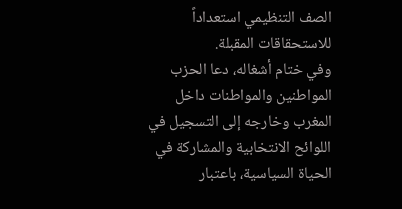الصف التنظيمي استعداداً للاستحقاقات المقبلة.
وفي ختام أشغاله، دعا الحزب المواطنين والمواطنات داخل المغرب وخارجه إلى التسجيل في اللوائح الانتخابية والمشاركة في الحياة السياسية، باعتبار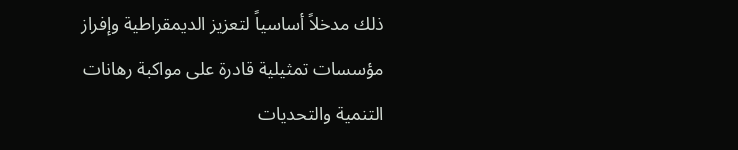ذلك مدخلاً أساسياً لتعزيز الديمقراطية وإفراز مؤسسات تمثيلية قادرة على مواكبة رهانات التنمية والتحديات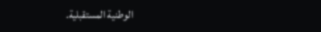الوطنية المستقبلية.